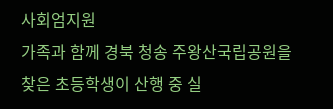사회엄지원
가족과 함께 경북 청송 주왕산국립공원을 찾은 초등학생이 산행 중 실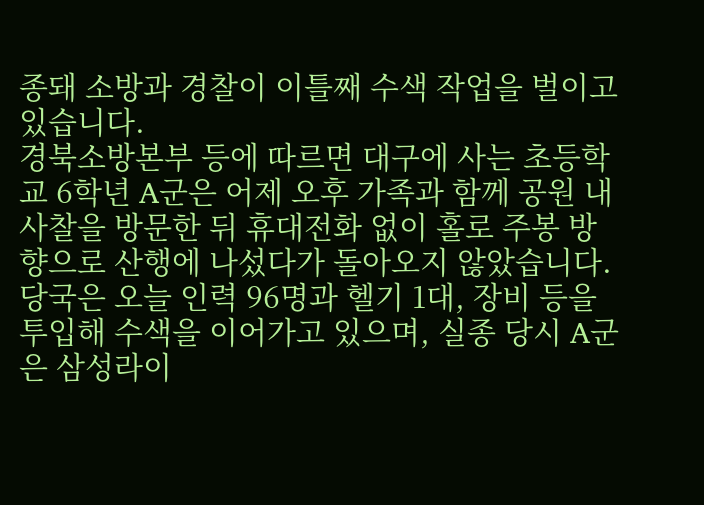종돼 소방과 경찰이 이틀째 수색 작업을 벌이고 있습니다.
경북소방본부 등에 따르면 대구에 사는 초등학교 6학년 A군은 어제 오후 가족과 함께 공원 내 사찰을 방문한 뒤 휴대전화 없이 홀로 주봉 방향으로 산행에 나섰다가 돌아오지 않았습니다.
당국은 오늘 인력 96명과 헬기 1대, 장비 등을 투입해 수색을 이어가고 있으며, 실종 당시 A군은 삼성라이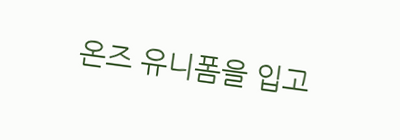온즈 유니폼을 입고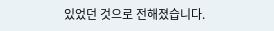있었던 것으로 전해졌습니다.